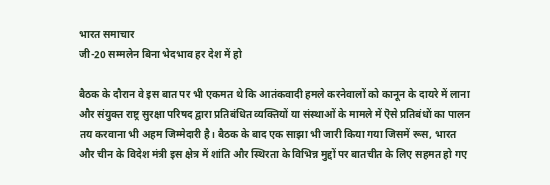भारत समाचार
जी-20 सम्मलेन बिना भेदभाव हर देश में हो

बैठक के दौरान वे इस बात पर भी एकमत थे कि आतंकवादी हमले करनेवालों को कानून के दायरे में लाना और संयुक्त राष्ट्र सुरक्षा परिषद द्वारा प्रतिबंधित व्यक्तियों या संस्थाओं के मामले में ऎसे प्रतिबंधों का पालन तय करवाना भी अहम जिम्मेदारी है। बैठक के बाद एक साझा भी जारी किया गया जिसमें रूस, भारत और चीन के विदेश मंत्री इस क्षेत्र में शांति और स्थिरता के विभिन्न मुद्दों पर बातचीत के लिए सहमत हो गए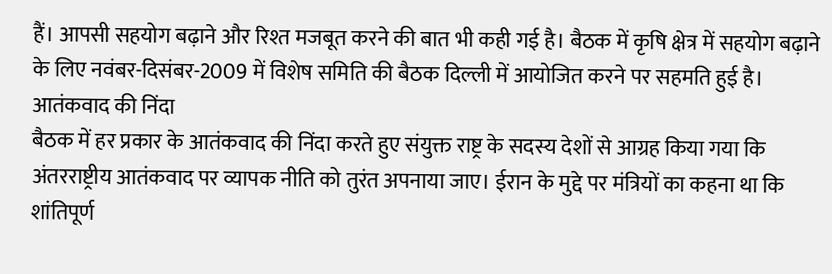हैं। आपसी सहयोग बढ़ाने और रिश्त मजबूत करने की बात भी कही गई है। बैठक में कृषि क्षेत्र में सहयोग बढ़ाने के लिए नवंबर-दिसंबर-2009 में विशेष समिति की बैठक दिल्ली में आयोजित करने पर सहमति हुई है।
आतंकवाद की निंदा
बैठक में हर प्रकार के आतंकवाद की निंदा करते हुए संयुक्त राष्ट्र के सदस्य देशों से आग्रह किया गया कि अंतरराष्ट्रीय आतंकवाद पर व्यापक नीति को तुरंत अपनाया जाए। ईरान के मुद्दे पर मंत्रियों का कहना था कि शांतिपूर्ण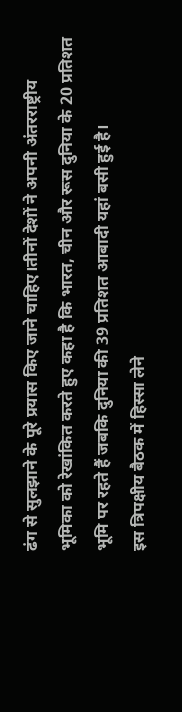ढंग से सुलझाने के पूरे प्रयास किए जाने चाहिए।तीनों देशों ने अपनी अंतरराष्ट्रीय भूमिका को रेखांकित करते हुए कहा है कि भारत, चीन और रूस दुनिया के 20 प्रतिशत भूमि पर रहते हैं जबकि दुनिया की 39 प्रतिशत आबादी यहां बसी हुई है।
इस त्रिपक्षीय बैठक में हिस्सा लेने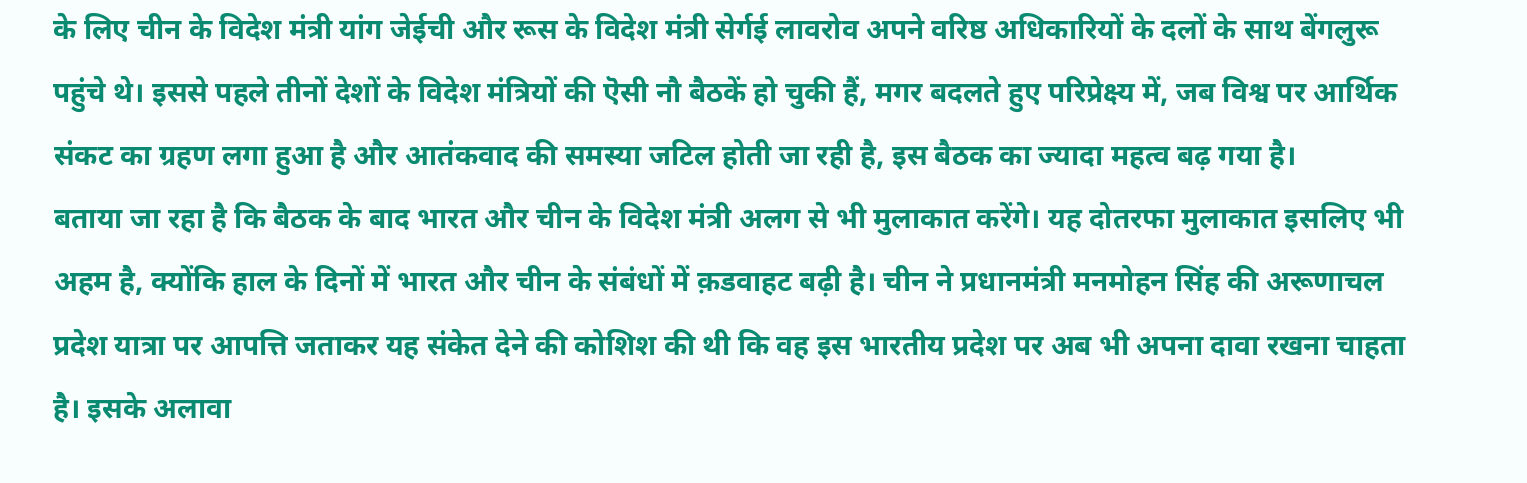के लिए चीन के विदेश मंत्री यांग जेईची और रूस के विदेश मंत्री सेर्गई लावरोव अपने वरिष्ठ अधिकारियों के दलों के साथ बेंगलुरू पहुंचे थे। इससे पहले तीनों देशों के विदेश मंत्रियों की ऎसी नौ बैठकें हो चुकी हैं, मगर बदलते हुए परिप्रेक्ष्य में, जब विश्व पर आर्थिक संकट का ग्रहण लगा हुआ है और आतंकवाद की समस्या जटिल होती जा रही है, इस बैठक का ज्यादा महत्व बढ़ गया है।
बताया जा रहा है कि बैठक के बाद भारत और चीन के विदेश मंत्री अलग से भी मुलाकात करेंगे। यह दोतरफा मुलाकात इसलिए भी अहम है, क्योंकि हाल के दिनों में भारत और चीन के संबंधों में क़डवाहट बढ़ी है। चीन ने प्रधानमंत्री मनमोहन सिंह की अरूणाचल प्रदेश यात्रा पर आपत्ति जताकर यह संकेत देने की कोशिश की थी कि वह इस भारतीय प्रदेश पर अब भी अपना दावा रखना चाहता है। इसके अलावा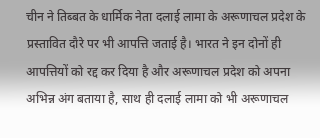चीन ने तिब्बत के धार्मिक नेता दलाई लामा के अरूणाचल प्रदेश के प्रस्तावित दौरे पर भी आपत्ति जताई है। भारत ने इन दोनों ही आपत्तियों को रद्द कर दिया है और अरूणाचल प्रदेश को अपना अभिन्न अंग बताया है, साथ ही दलाई लामा को भी अरूणाचल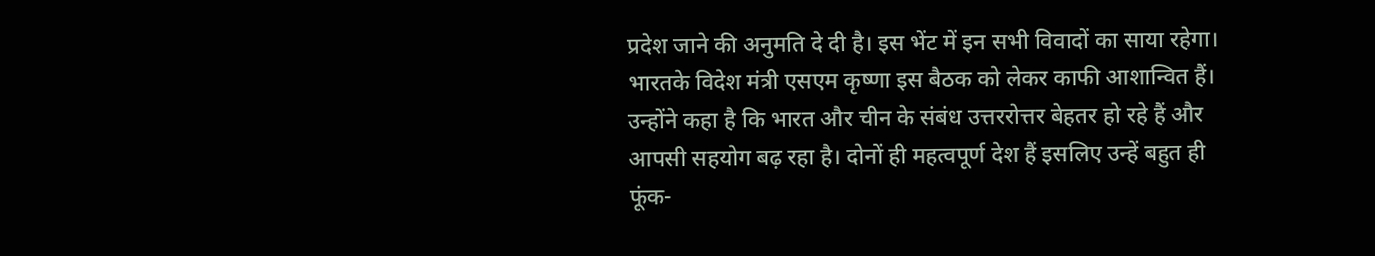प्रदेश जाने की अनुमति दे दी है। इस भेंट में इन सभी विवादों का साया रहेगा। भारतके विदेश मंत्री एसएम कृष्णा इस बैठक को लेकर काफी आशान्वित हैं। उन्होंने कहा है कि भारत और चीन के संबंध उत्तररोत्तर बेहतर हो रहे हैं और आपसी सहयोग बढ़ रहा है। दोनों ही महत्वपूर्ण देश हैं इसलिए उन्हें बहुत ही फूंक-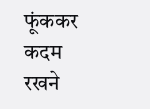फूंककर कदम रखने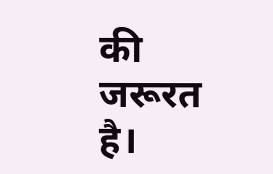की जरूरत है।